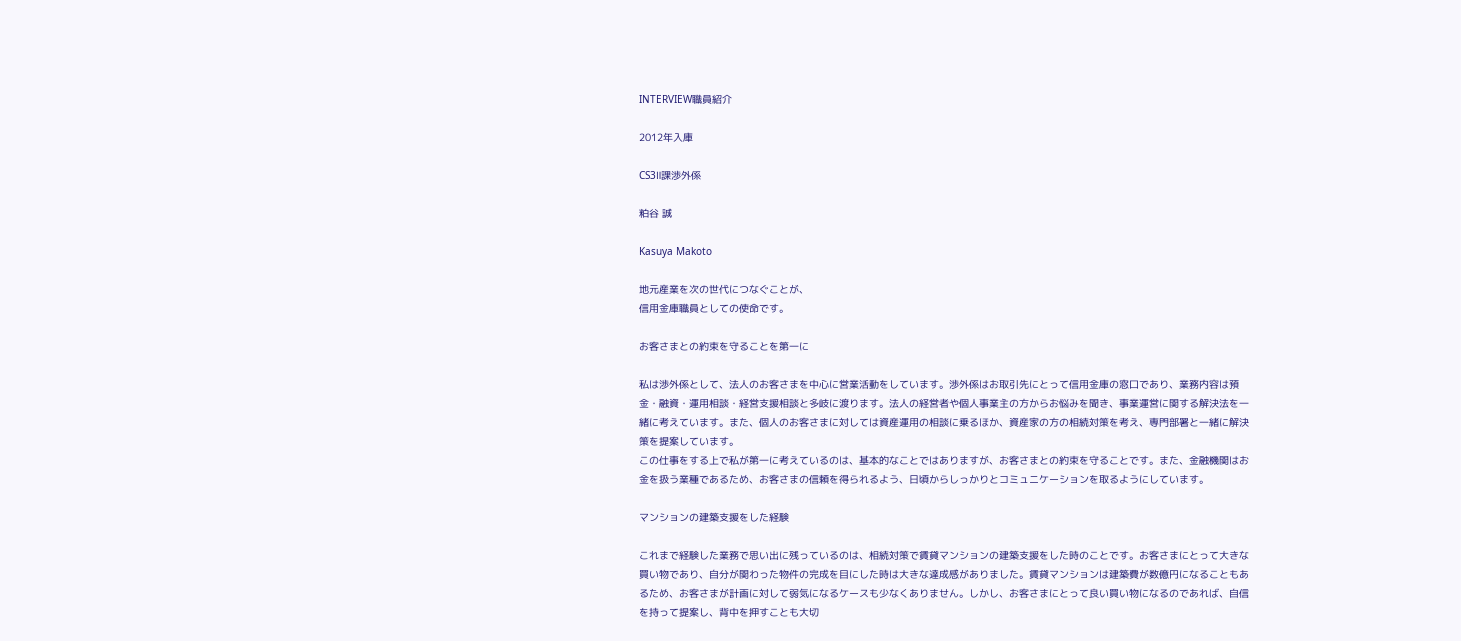INTERVIEW職員紹介

2012年入庫

CS3Ⅱ課渉外係

粕谷 誠

Kasuya Makoto

地元産業を次の世代につなぐことが、
信用金庫職員としての使命です。

お客さまとの約束を守ることを第一に

私は渉外係として、法人のお客さまを中心に営業活動をしています。渉外係はお取引先にとって信用金庫の窓口であり、業務内容は預金・融資・運用相談・経営支援相談と多岐に渡ります。法人の経営者や個人事業主の方からお悩みを聞き、事業運営に関する解決法を一緒に考えています。また、個人のお客さまに対しては資産運用の相談に乗るほか、資産家の方の相続対策を考え、専門部署と一緒に解決策を提案しています。
この仕事をする上で私が第一に考えているのは、基本的なことではありますが、お客さまとの約束を守ることです。また、金融機関はお金を扱う業種であるため、お客さまの信頼を得られるよう、日頃からしっかりとコミュニケーションを取るようにしています。

マンションの建築支援をした経験

これまで経験した業務で思い出に残っているのは、相続対策で賃貸マンションの建築支援をした時のことです。お客さまにとって大きな買い物であり、自分が関わった物件の完成を目にした時は大きな達成感がありました。賃貸マンションは建築費が数億円になることもあるため、お客さまが計画に対して弱気になるケースも少なくありません。しかし、お客さまにとって良い買い物になるのであれば、自信を持って提案し、背中を押すことも大切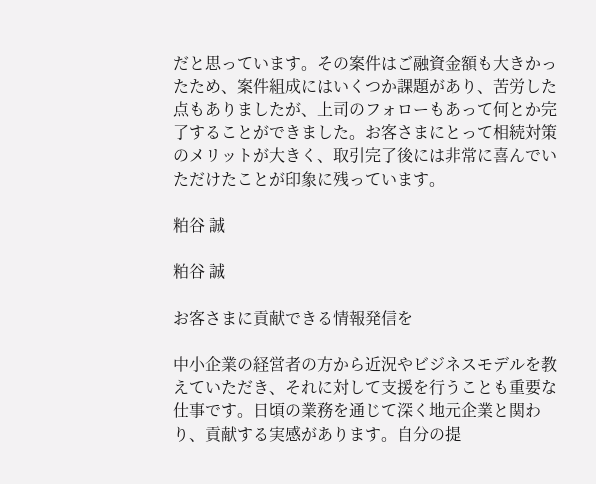だと思っています。その案件はご融資金額も大きかったため、案件組成にはいくつか課題があり、苦労した点もありましたが、上司のフォローもあって何とか完了することができました。お客さまにとって相続対策のメリットが大きく、取引完了後には非常に喜んでいただけたことが印象に残っています。

粕谷 誠

粕谷 誠

お客さまに貢献できる情報発信を

中小企業の経営者の方から近況やビジネスモデルを教えていただき、それに対して支援を行うことも重要な仕事です。日頃の業務を通じて深く地元企業と関わり、貢献する実感があります。自分の提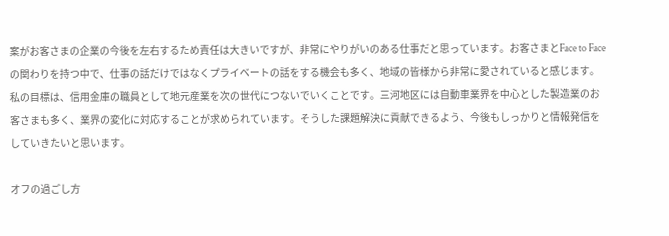案がお客さまの企業の今後を左右するため責任は大きいですが、非常にやりがいのある仕事だと思っています。お客さまとFace to Faceの関わりを持つ中で、仕事の話だけではなくプライベートの話をする機会も多く、地域の皆様から非常に愛されていると感じます。
私の目標は、信用金庫の職員として地元産業を次の世代につないでいくことです。三河地区には自動車業界を中心とした製造業のお客さまも多く、業界の変化に対応することが求められています。そうした課題解決に貢献できるよう、今後もしっかりと情報発信をしていきたいと思います。

オフの過ごし方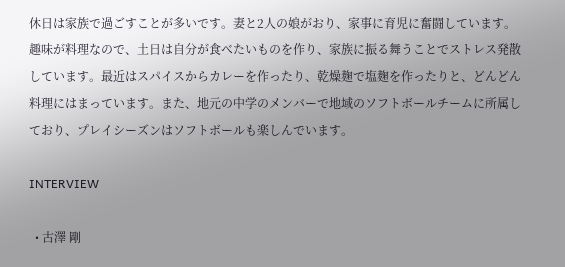休日は家族で過ごすことが多いです。妻と2人の娘がおり、家事に育児に奮闘しています。趣味が料理なので、土日は自分が食べたいものを作り、家族に振る舞うことでストレス発散しています。最近はスパイスからカレーを作ったり、乾燥麹で塩麹を作ったりと、どんどん料理にはまっています。また、地元の中学のメンバーで地域のソフトボールチームに所属しており、プレイシーズンはソフトボールも楽しんでいます。

INTERVIEW

  • 古澤 剛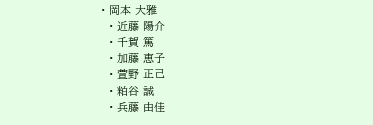• 岡本 大雅
  • 近藤 陽介
  • 千賀 篤
  • 加藤 恵子
  • 萱野 正己
  • 粕谷 誠
  • 兵藤 由佳